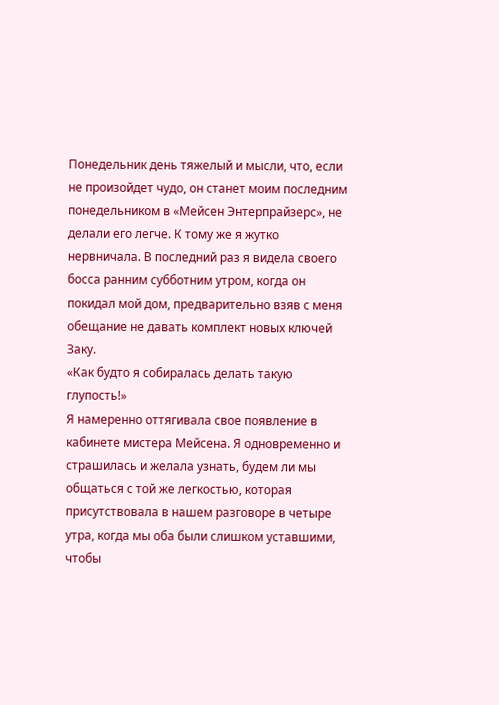Понедельник день тяжелый и мысли, что, если не произойдет чудо, он станет моим последним понедельником в «Мейсен Энтерпрайзерс», не делали его легче. К тому же я жутко нервничала. В последний раз я видела своего босса ранним субботним утром, когда он покидал мой дом, предварительно взяв с меня обещание не давать комплект новых ключей Заку.
«Как будто я собиралась делать такую глупость!»
Я намеренно оттягивала свое появление в кабинете мистера Мейсена. Я одновременно и страшилась и желала узнать, будем ли мы общаться с той же легкостью, которая присутствовала в нашем разговоре в четыре утра, когда мы оба были слишком уставшими, чтобы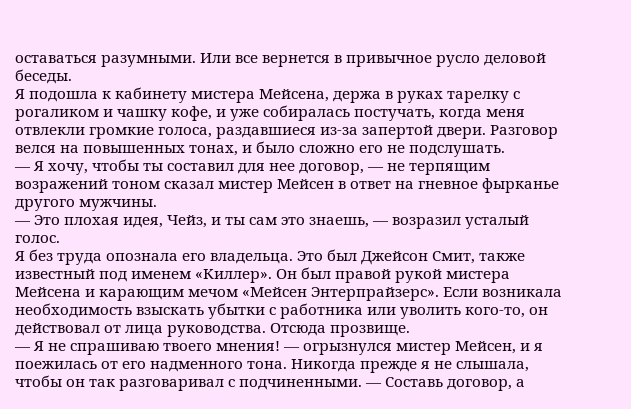оставаться разумными. Или все вернется в привычное русло деловой беседы.
Я подошла к кабинету мистера Мейсена, держа в руках тарелку с рогаликом и чашку кофе, и уже собиралась постучать, когда меня отвлекли громкие голоса, раздавшиеся из-за запертой двери. Разговор велся на повышенных тонах, и было сложно его не подслушать.
— Я хочу, чтобы ты составил для нее договор, — не терпящим возражений тоном сказал мистер Мейсен в ответ на гневное фырканье другого мужчины.
— Это плохая идея, Чейз, и ты сам это знаешь, — возразил усталый голос.
Я без труда опознала его владельца. Это был Джейсон Смит, также известный под именем «Киллер». Он был правой рукой мистера Мейсена и карающим мечом «Мейсен Энтерпрайзерс». Если возникала необходимость взыскать убытки с работника или уволить кого-то, он действовал от лица руководства. Отсюда прозвище.
— Я не спрашиваю твоего мнения! — огрызнулся мистер Мейсен, и я поежилась от его надменного тона. Никогда прежде я не слышала, чтобы он так разговаривал с подчиненными. — Составь договор, а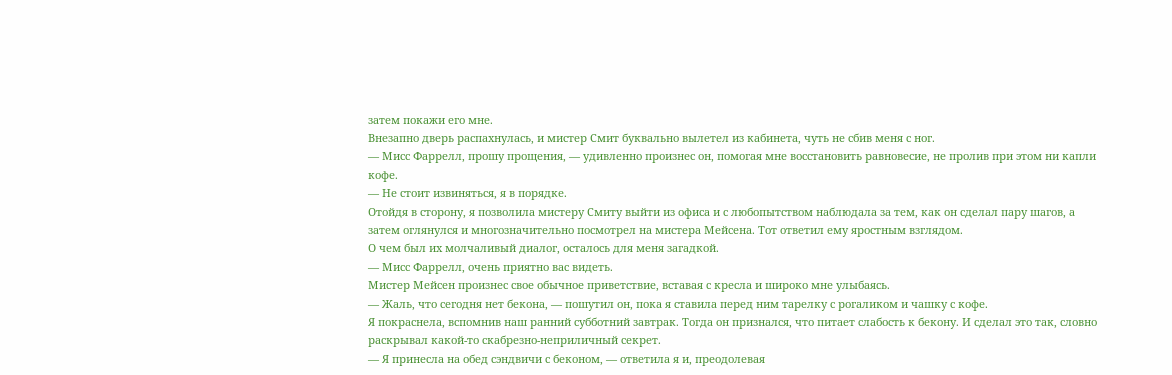затем покажи его мне.
Внезапно дверь распахнулась, и мистер Смит буквально вылетел из кабинета, чуть не сбив меня с ног.
— Мисс Фаррелл, прошу прощения, — удивленно произнес он, помогая мне восстановить равновесие, не пролив при этом ни капли кофе.
— Не стоит извиняться, я в порядке.
Отойдя в сторону, я позволила мистеру Смиту выйти из офиса и с любопытством наблюдала за тем, как он сделал пару шагов, а затем оглянулся и многозначительно посмотрел на мистера Мейсена. Тот ответил ему яростным взглядом.
О чем был их молчаливый диалог, осталось для меня загадкой.
— Мисс Фаррелл, очень приятно вас видеть.
Мистер Мейсен произнес свое обычное приветствие, вставая с кресла и широко мне улыбаясь.
— Жаль, что сегодня нет бекона, — пошутил он, пока я ставила перед ним тарелку с рогаликом и чашку с кофе.
Я покраснела, вспомнив наш ранний субботний завтрак. Тогда он признался, что питает слабость к бекону. И сделал это так, словно раскрывал какой-то скабрезно-неприличный секрет.
— Я принесла на обед сэндвичи с беконом, — ответила я и, преодолевая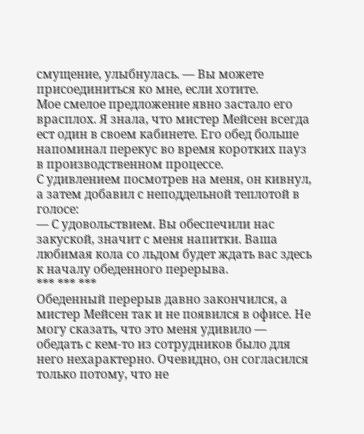смущение, улыбнулась. — Вы можете присоединиться ко мне, если хотите.
Мое смелое предложение явно застало его врасплох. Я знала, что мистер Мейсен всегда ест один в своем кабинете. Его обед больше напоминал перекус во время коротких пауз в производственном процессе.
С удивлением посмотрев на меня, он кивнул, а затем добавил с неподдельной теплотой в голосе:
— С удовольствием. Вы обеспечили нас закуской, значит с меня напитки. Ваша любимая кола со льдом будет ждать вас здесь к началу обеденного перерыва.
*** *** ***
Обеденный перерыв давно закончился, а мистер Мейсен так и не появился в офисе. Не могу сказать, что это меня удивило — обедать с кем-то из сотрудников было для него нехарактерно. Очевидно, он согласился только потому, что не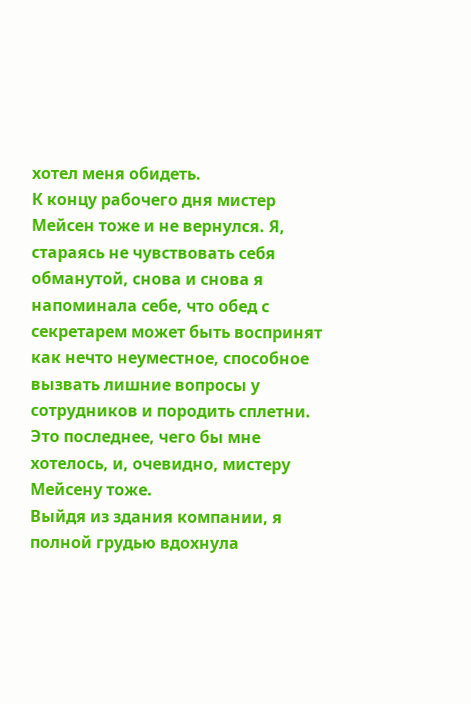хотел меня обидеть.
К концу рабочего дня мистер Мейсен тоже и не вернулся. Я, стараясь не чувствовать себя обманутой, снова и снова я напоминала себе, что обед с секретарем может быть воспринят как нечто неуместное, способное вызвать лишние вопросы у сотрудников и породить сплетни. Это последнее, чего бы мне хотелось, и, очевидно, мистеру Мейсену тоже.
Выйдя из здания компании, я полной грудью вдохнула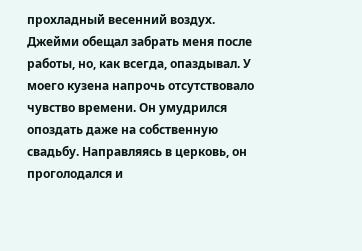прохладный весенний воздух. Джейми обещал забрать меня после работы, но, как всегда, опаздывал. У моего кузена напрочь отсутствовало чувство времени. Он умудрился опоздать даже на собственную свадьбу. Направляясь в церковь, он проголодался и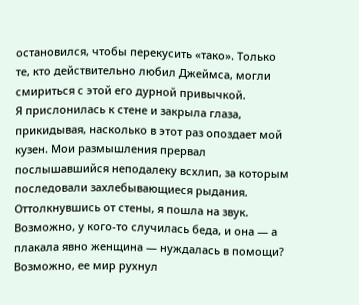остановился, чтобы перекусить «тако». Только те, кто действительно любил Джеймса, могли смириться с этой его дурной привычкой.
Я прислонилась к стене и закрыла глаза, прикидывая, насколько в этот раз опоздает мой кузен. Мои размышления прервал послышавшийся неподалеку всхлип, за которым последовали захлебывающиеся рыдания. Оттолкнувшись от стены, я пошла на звук. Возможно, у кого-то случилась беда, и она — а плакала явно женщина — нуждалась в помощи? Возможно, ее мир рухнул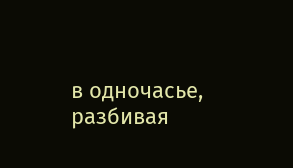в одночасье, разбивая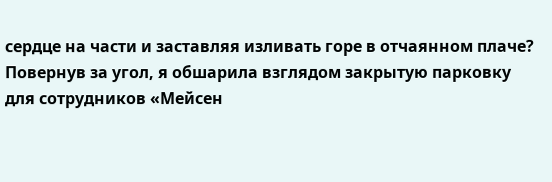сердце на части и заставляя изливать горе в отчаянном плаче?
Повернув за угол, я обшарила взглядом закрытую парковку для сотрудников «Мейсен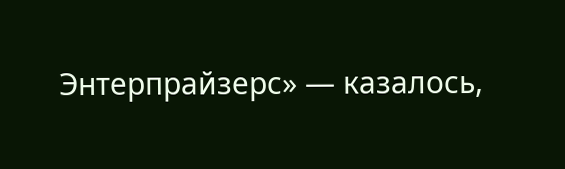Энтерпрайзерс» — казалось,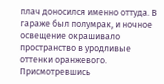плач доносился именно оттуда. В гараже был полумрак, и ночное освещение окрашивало пространство в уродливые оттенки оранжевого. Присмотревшись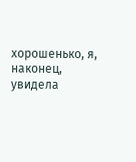хорошенько, я, наконец, увидела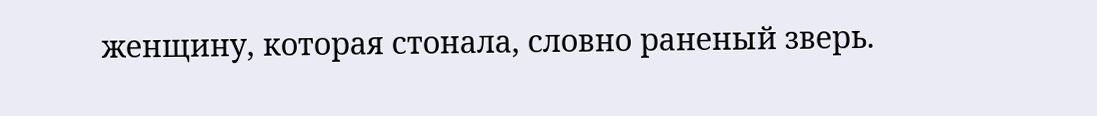женщину, которая стонала, словно раненый зверь.